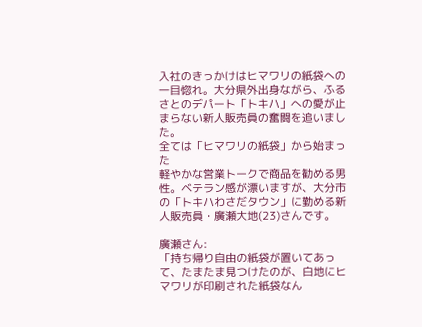入社のきっかけはヒマワリの紙袋への一目惚れ。大分県外出身ながら、ふるさとのデパート「トキハ」への愛が止まらない新人販売員の奮闘を追いました。
全ては「ヒマワリの紙袋」から始まった
軽やかな営業トークで商品を勧める男性。ベテラン感が漂いますが、大分市の「トキハわさだタウン」に勤める新人販売員・廣瀬大地(23)さんです。

廣瀬さん:
「持ち帰り自由の紙袋が置いてあって、たまたま見つけたのが、白地にヒマワリが印刷された紙袋なん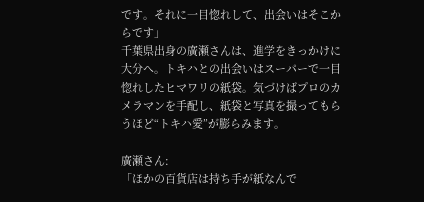です。それに一目惚れして、出会いはそこからです」
千葉県出身の廣瀬さんは、進学をきっかけに大分へ。トキハとの出会いはスーパーで一目惚れしたヒマワリの紙袋。気づけばプロのカメラマンを手配し、紙袋と写真を撮ってもらうほど“トキハ愛”が膨らみます。

廣瀬さん:
「ほかの百貨店は持ち手が紙なんで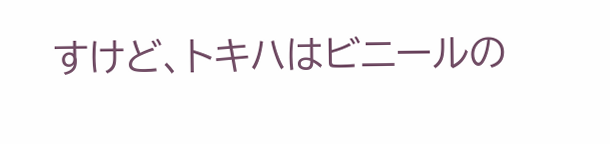すけど、トキハはビニールの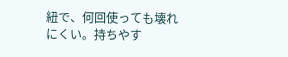紐で、何回使っても壊れにくい。持ちやす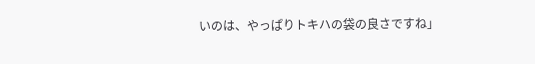いのは、やっぱりトキハの袋の良さですね」